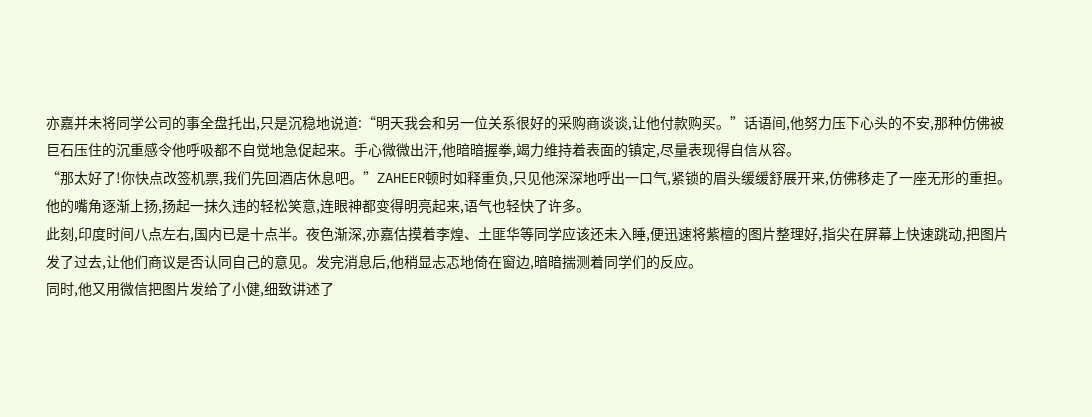亦嘉并未将同学公司的事全盘托出,只是沉稳地说道:“明天我会和另一位关系很好的采购商谈谈,让他付款购买。”话语间,他努力压下心头的不安,那种仿佛被巨石压住的沉重感令他呼吸都不自觉地急促起来。手心微微出汗,他暗暗握拳,竭力维持着表面的镇定,尽量表现得自信从容。
“那太好了!你快点改签机票,我们先回酒店休息吧。”ZAHEER顿时如释重负,只见他深深地呼出一口气,紧锁的眉头缓缓舒展开来,仿佛移走了一座无形的重担。他的嘴角逐渐上扬,扬起一抹久违的轻松笑意,连眼神都变得明亮起来,语气也轻快了许多。
此刻,印度时间八点左右,国内已是十点半。夜色渐深,亦嘉估摸着李煌、土匪华等同学应该还未入睡,便迅速将紫檀的图片整理好,指尖在屏幕上快速跳动,把图片发了过去,让他们商议是否认同自己的意见。发完消息后,他稍显忐忑地倚在窗边,暗暗揣测着同学们的反应。
同时,他又用微信把图片发给了小健,细致讲述了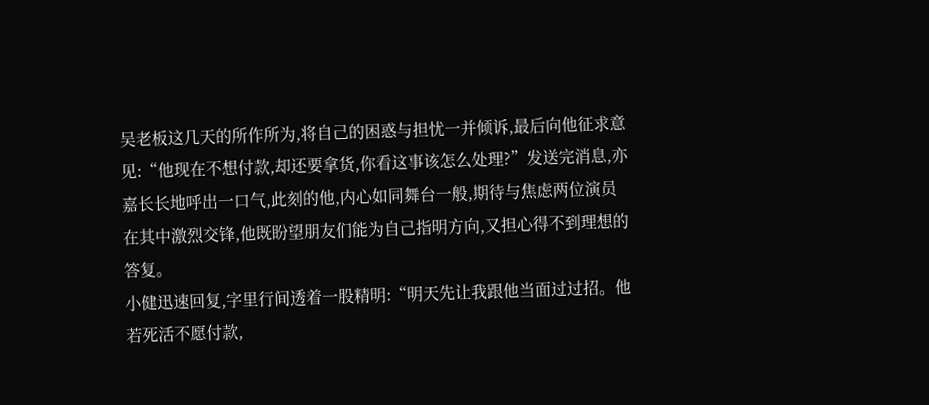吴老板这几天的所作所为,将自己的困惑与担忧一并倾诉,最后向他征求意见:“他现在不想付款,却还要拿货,你看这事该怎么处理?”发送完消息,亦嘉长长地呼出一口气,此刻的他,内心如同舞台一般,期待与焦虑两位演员在其中激烈交锋,他既盼望朋友们能为自己指明方向,又担心得不到理想的答复。
小健迅速回复,字里行间透着一股精明:“明天先让我跟他当面过过招。他若死活不愿付款,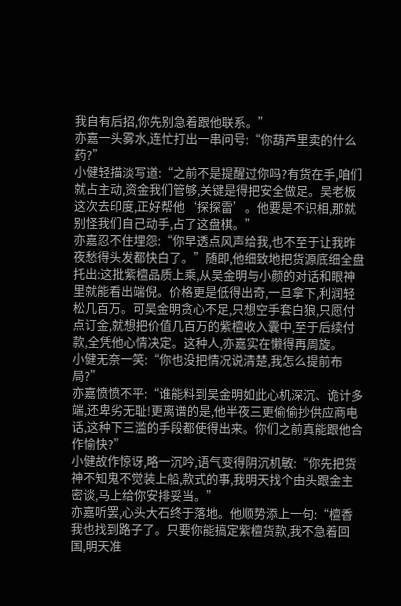我自有后招,你先别急着跟他联系。”
亦嘉一头雾水,连忙打出一串问号:“你葫芦里卖的什么药?”
小健轻描淡写道:“之前不是提醒过你吗?有货在手,咱们就占主动,资金我们管够,关键是得把安全做足。吴老板这次去印度,正好帮他‘探探雷’。他要是不识相,那就别怪我们自己动手,占了这盘棋。”
亦嘉忍不住埋怨:“你早透点风声给我,也不至于让我昨夜愁得头发都快白了。”随即,他细致地把货源底细全盘托出:这批紫檀品质上乘,从吴金明与小颜的对话和眼神里就能看出端倪。价格更是低得出奇,一旦拿下,利润轻松几百万。可吴金明贪心不足,只想空手套白狼,只愿付点订金,就想把价值几百万的紫檀收入囊中,至于后续付款,全凭他心情决定。这种人,亦嘉实在懒得再周旋。
小健无奈一笑:“你也没把情况说清楚,我怎么提前布局?”
亦嘉愤愤不平:“谁能料到吴金明如此心机深沉、诡计多端,还卑劣无耻!更离谱的是,他半夜三更偷偷抄供应商电话,这种下三滥的手段都使得出来。你们之前真能跟他合作愉快?”
小健故作惊讶,略一沉吟,语气变得阴沉机敏:“你先把货神不知鬼不觉装上船,款式的事,我明天找个由头跟金主密谈,马上给你安排妥当。”
亦嘉听罢,心头大石终于落地。他顺势添上一句:“檀香我也找到路子了。只要你能搞定紫檀货款,我不急着回国,明天准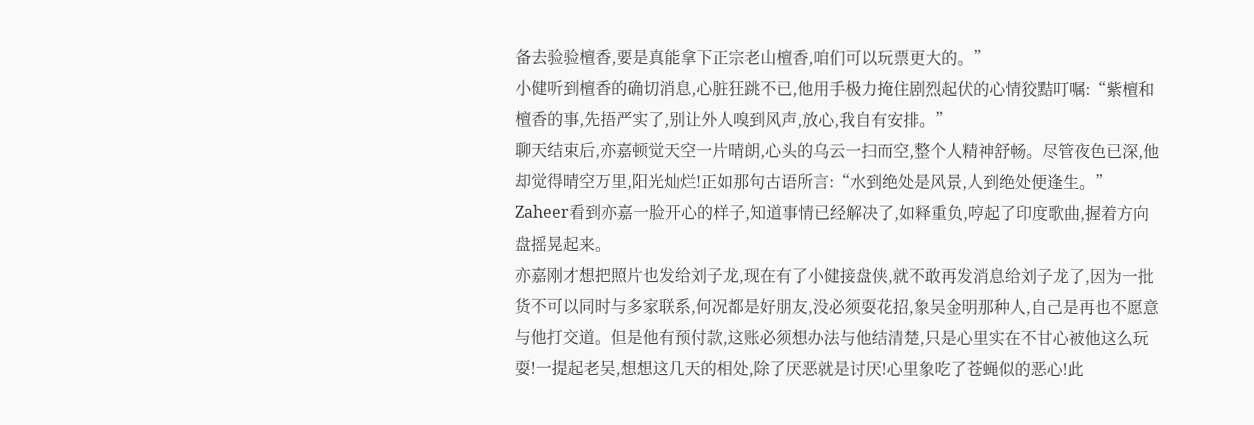备去验验檀香,要是真能拿下正宗老山檀香,咱们可以玩票更大的。”
小健听到檀香的确切消息,心脏狂跳不已,他用手极力掩住剧烈起伏的心情狡黠叮嘱:“紫檀和檀香的事,先捂严实了,别让外人嗅到风声,放心,我自有安排。”
聊天结束后,亦嘉顿觉天空一片晴朗,心头的乌云一扫而空,整个人精神舒畅。尽管夜色已深,他却觉得晴空万里,阳光灿烂!正如那句古语所言:“水到绝处是风景,人到绝处便逢生。”
Zaheer看到亦嘉一脸开心的样子,知道事情已经解决了,如释重负,哼起了印度歌曲,握着方向盘摇晃起来。
亦嘉刚才想把照片也发给刘子龙,现在有了小健接盘侠,就不敢再发消息给刘子龙了,因为一批货不可以同时与多家联系,何况都是好朋友,没必须耍花招,象吴金明那种人,自己是再也不愿意与他打交道。但是他有预付款,这账必须想办法与他结清楚,只是心里实在不甘心被他这么玩耍!一提起老吴,想想这几天的相处,除了厌恶就是讨厌!心里象吃了苍蝇似的恶心!此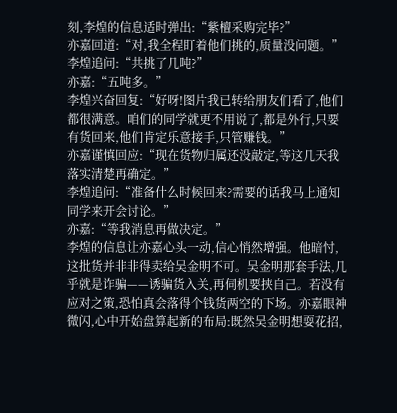刻,李煌的信息适时弹出:“紫檀采购完毕?”
亦嘉回道:“对,我全程盯着他们挑的,质量没问题。”
李煌追问:“共挑了几吨?”
亦嘉:“五吨多。”
李煌兴奋回复:“好呀!图片我已转给朋友们看了,他们都很满意。咱们的同学就更不用说了,都是外行,只要有货回来,他们肯定乐意接手,只管赚钱。”
亦嘉谨慎回应:“现在货物归属还没敲定,等这几天我落实清楚再确定。”
李煌追问:“准备什么时候回来?需要的话我马上通知同学来开会讨论。”
亦嘉:“等我消息再做决定。”
李煌的信息让亦嘉心头一动,信心悄然增强。他暗忖,这批货并非非得卖给吴金明不可。吴金明那套手法,几乎就是诈骗——诱骗货入关,再伺机要挟自己。若没有应对之策,恐怕真会落得个钱货两空的下场。亦嘉眼神微闪,心中开始盘算起新的布局:既然吴金明想耍花招,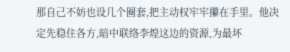那自己不妨也设几个圈套,把主动权牢牢攥在手里。他决定先稳住各方,暗中联络李煌这边的资源,为最坏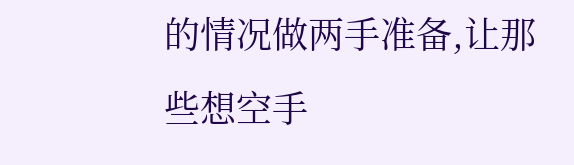的情况做两手准备,让那些想空手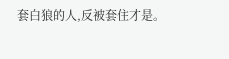套白狼的人,反被套住才是。